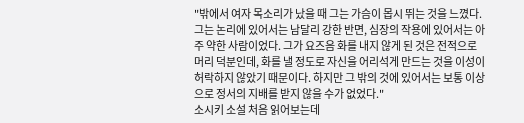"밖에서 여자 목소리가 났을 때 그는 가슴이 몹시 뛰는 것을 느꼈다. 그는 논리에 있어서는 남달리 강한 반면, 심장의 작용에 있어서는 아주 약한 사람이었다. 그가 요즈음 화를 내지 않게 된 것은 전적으로 머리 덕분인데, 화를 낼 정도로 자신을 어리석게 만드는 것을 이성이 허락하지 않았기 때문이다. 하지만 그 밖의 것에 있어서는 보통 이상으로 정서의 지배를 받지 않을 수가 없었다."
소시키 소설 처음 읽어보는데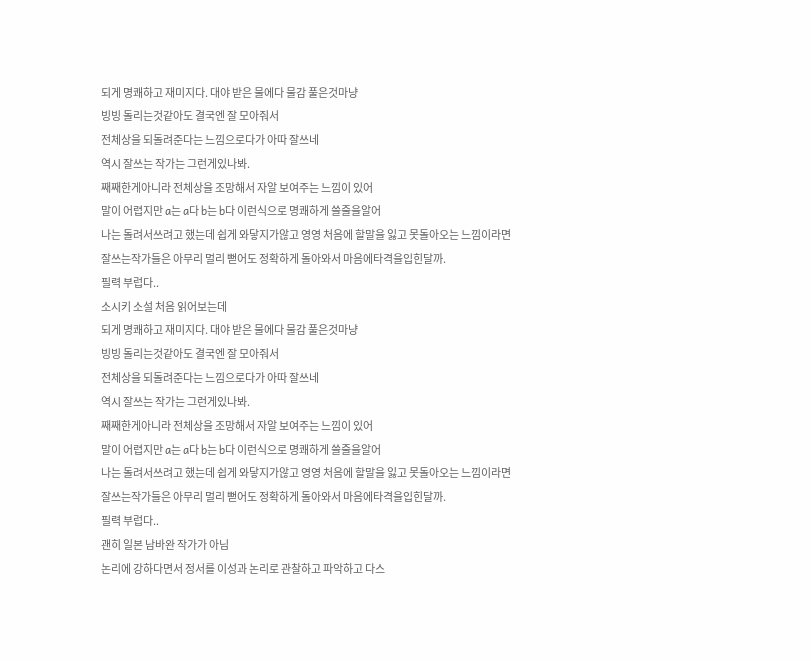되게 명쾌하고 재미지다. 대야 받은 물에다 물감 풀은것마냥
빙빙 돌리는것같아도 결국엔 잘 모아줘서
전체상을 되돌려준다는 느낌으로다가 아따 잘쓰네
역시 잘쓰는 작가는 그런게있나봐.
째째한게아니라 전체상을 조망해서 자알 보여주는 느낌이 있어
말이 어렵지만 a는 a다 b는 b다 이런식으로 명쾌하게 쓸줄을알어
나는 돌려서쓰려고 했는데 쉽게 와닿지가않고 영영 처음에 할말을 잃고 못돌아오는 느낌이라면
잘쓰는작가들은 아무리 멀리 뻗어도 정확하게 돌아와서 마음에타격을입힌달까.
필력 부럽다..
소시키 소설 처음 읽어보는데
되게 명쾌하고 재미지다. 대야 받은 물에다 물감 풀은것마냥
빙빙 돌리는것같아도 결국엔 잘 모아줘서
전체상을 되돌려준다는 느낌으로다가 아따 잘쓰네
역시 잘쓰는 작가는 그런게있나봐.
째째한게아니라 전체상을 조망해서 자알 보여주는 느낌이 있어
말이 어렵지만 a는 a다 b는 b다 이런식으로 명쾌하게 쓸줄을알어
나는 돌려서쓰려고 했는데 쉽게 와닿지가않고 영영 처음에 할말을 잃고 못돌아오는 느낌이라면
잘쓰는작가들은 아무리 멀리 뻗어도 정확하게 돌아와서 마음에타격을입힌달까.
필력 부럽다..
괜히 일본 남바완 작가가 아님
논리에 강하다면서 정서를 이성과 논리로 관찰하고 파악하고 다스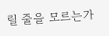릴 줄을 모르는가